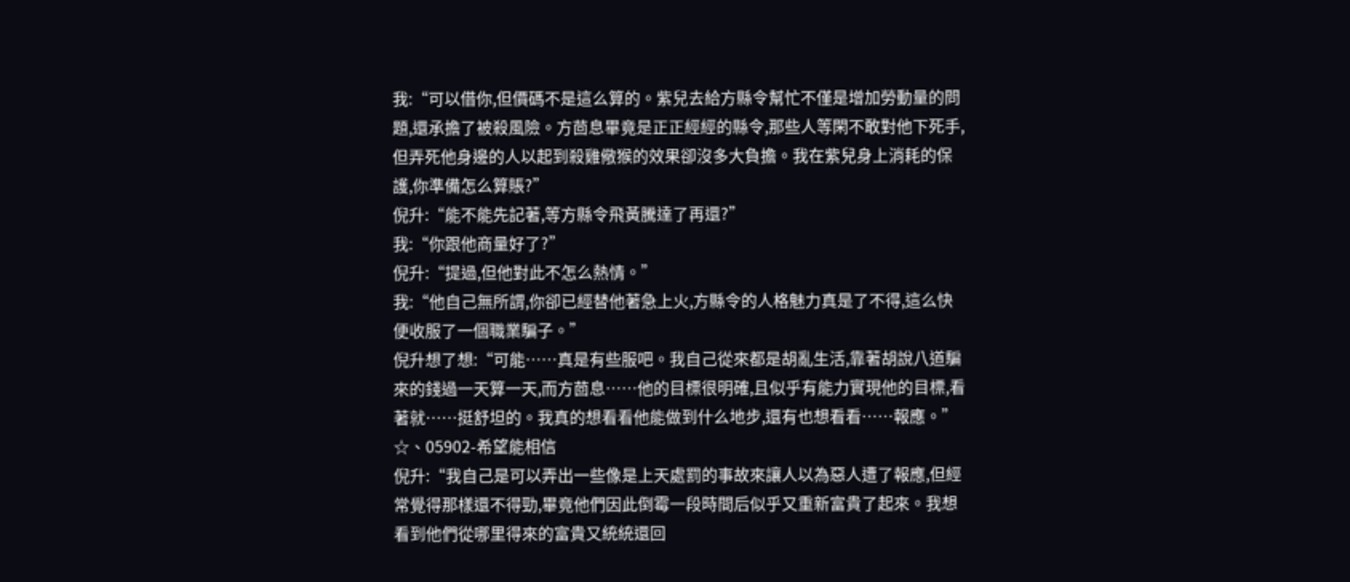我:“可以借你,但價碼不是這么算的。紫兒去給方縣令幫忙不僅是增加勞動量的問題,還承擔了被殺風險。方茴息畢竟是正正經經的縣令,那些人等閑不敢對他下死手,但弄死他身邊的人以起到殺雞儆猴的效果卻沒多大負擔。我在紫兒身上消耗的保護,你準備怎么算賬?”
倪升:“能不能先記著,等方縣令飛黃騰達了再還?”
我:“你跟他商量好了?”
倪升:“提過,但他對此不怎么熱情。”
我:“他自己無所謂,你卻已經替他著急上火,方縣令的人格魅力真是了不得,這么快便收服了一個職業騙子。”
倪升想了想:“可能……真是有些服吧。我自己從來都是胡亂生活,靠著胡說八道騙來的錢過一天算一天,而方茴息……他的目標很明確,且似乎有能力實現他的目標,看著就……挺舒坦的。我真的想看看他能做到什么地步,還有也想看看……報應。”
☆、05902-希望能相信
倪升:“我自己是可以弄出一些像是上天處罰的事故來讓人以為惡人遭了報應,但經常覺得那樣還不得勁,畢竟他們因此倒霉一段時間后似乎又重新富貴了起來。我想看到他們從哪里得來的富貴又統統還回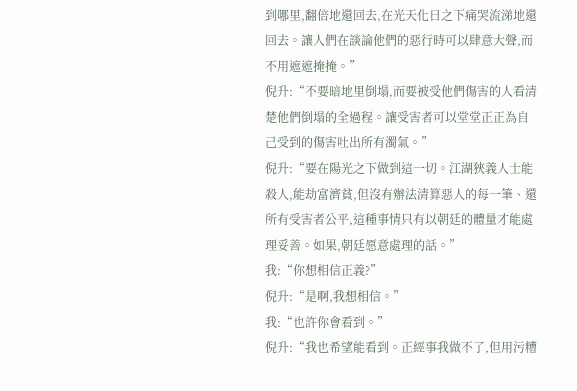到哪里,翻倍地還回去,在光天化日之下痛哭流涕地還回去。讓人們在談論他們的惡行時可以肆意大聲,而不用遮遮掩掩。”
倪升:“不要暗地里倒塌,而要被受他們傷害的人看清楚他們倒塌的全過程。讓受害者可以堂堂正正為自己受到的傷害吐出所有濁氣。”
倪升:“要在陽光之下做到這一切。江湖狹義人士能殺人,能劫富濟貧,但沒有辦法清算惡人的每一筆、還所有受害者公平,這種事情只有以朝廷的體量才能處理妥善。如果,朝廷愿意處理的話。”
我:“你想相信正義?”
倪升:“是啊,我想相信。”
我:“也許你會看到。”
倪升:“我也希望能看到。正經事我做不了,但用污糟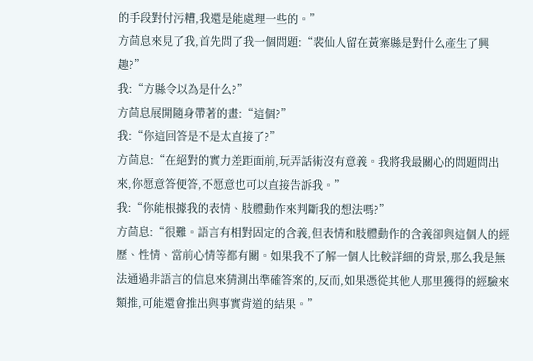的手段對付污糟,我還是能處理一些的。”
方茴息來見了我,首先問了我一個問題:“裴仙人留在黃寨縣是對什么產生了興趣?”
我:“方縣令以為是什么?”
方茴息展開隨身帶著的畫:“這個?”
我:“你這回答是不是太直接了?”
方茴息:“在絕對的實力差距面前,玩弄話術沒有意義。我將我最關心的問題問出來,你愿意答便答,不愿意也可以直接告訴我。”
我:“你能根據我的表情、肢體動作來判斷我的想法嗎?”
方茴息:“很難。語言有相對固定的含義,但表情和肢體動作的含義卻與這個人的經歷、性情、當前心情等都有關。如果我不了解一個人比較詳細的背景,那么我是無法通過非語言的信息來猜測出準確答案的,反而,如果憑從其他人那里獲得的經驗來類推,可能還會推出與事實背道的結果。”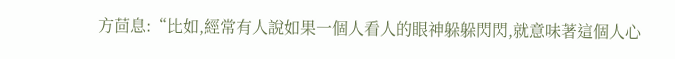方茴息:“比如,經常有人說如果一個人看人的眼神躲躲閃閃,就意味著這個人心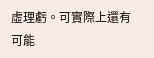虛理虧。可實際上還有可能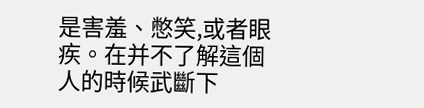是害羞、憋笑,或者眼疾。在并不了解這個人的時候武斷下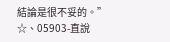結論是很不妥的。”
☆、05903-直說